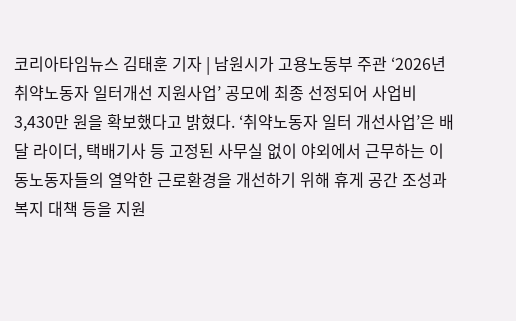코리아타임뉴스 김태훈 기자 | 남원시가 고용노동부 주관 ‘2026년 취약노동자 일터개선 지원사업’ 공모에 최종 선정되어 사업비 3,430만 원을 확보했다고 밝혔다. ‘취약노동자 일터 개선사업’은 배달 라이더, 택배기사 등 고정된 사무실 없이 야외에서 근무하는 이동노동자들의 열악한 근로환경을 개선하기 위해 휴게 공간 조성과 복지 대책 등을 지원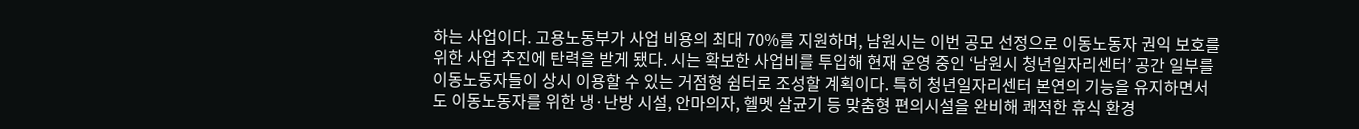하는 사업이다. 고용노동부가 사업 비용의 최대 70%를 지원하며, 남원시는 이번 공모 선정으로 이동노동자 권익 보호를 위한 사업 추진에 탄력을 받게 됐다. 시는 확보한 사업비를 투입해 현재 운영 중인 ‘남원시 청년일자리센터’ 공간 일부를 이동노동자들이 상시 이용할 수 있는 거점형 쉼터로 조성할 계획이다. 특히 청년일자리센터 본연의 기능을 유지하면서도 이동노동자를 위한 냉·난방 시설, 안마의자, 헬멧 살균기 등 맞춤형 편의시설을 완비해 쾌적한 휴식 환경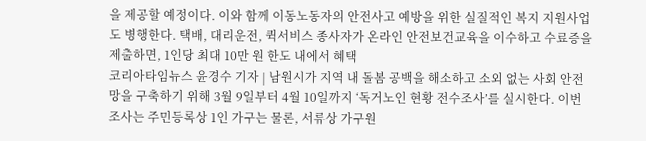을 제공할 예정이다. 이와 함께 이동노동자의 안전사고 예방을 위한 실질적인 복지 지원사업도 병행한다. 택배, 대리운전, 퀵서비스 종사자가 온라인 안전보건교육을 이수하고 수료증을 제출하면, 1인당 최대 10만 원 한도 내에서 혜택
코리아타임뉴스 윤경수 기자 | 남원시가 지역 내 돌봄 공백을 해소하고 소외 없는 사회 안전망을 구축하기 위해 3월 9일부터 4월 10일까지 ‘독거노인 현황 전수조사’를 실시한다. 이번 조사는 주민등록상 1인 가구는 물론, 서류상 가구원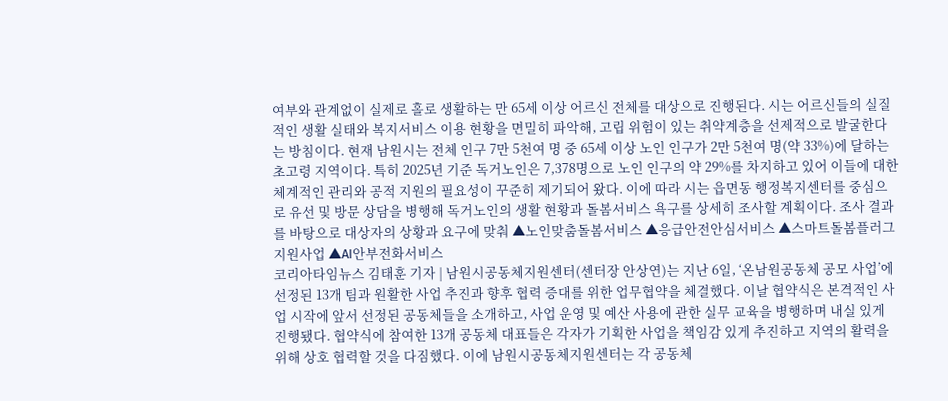여부와 관계없이 실제로 홀로 생활하는 만 65세 이상 어르신 전체를 대상으로 진행된다. 시는 어르신들의 실질적인 생활 실태와 복지서비스 이용 현황을 면밀히 파악해, 고립 위험이 있는 취약계층을 선제적으로 발굴한다는 방침이다. 현재 남원시는 전체 인구 7만 5천여 명 중 65세 이상 노인 인구가 2만 5천여 명(약 33%)에 달하는 초고령 지역이다. 특히 2025년 기준 독거노인은 7,378명으로 노인 인구의 약 29%를 차지하고 있어 이들에 대한 체계적인 관리와 공적 지원의 필요성이 꾸준히 제기되어 왔다. 이에 따라 시는 읍면동 행정복지센터를 중심으로 유선 및 방문 상담을 병행해 독거노인의 생활 현황과 돌봄서비스 욕구를 상세히 조사할 계획이다. 조사 결과를 바탕으로 대상자의 상황과 요구에 맞춰 ▲노인맞춤돌봄서비스 ▲응급안전안심서비스 ▲스마트돌봄플러그 지원사업 ▲AI안부전화서비스
코리아타임뉴스 김태훈 기자 | 남원시공동체지원센터(센터장 안상연)는 지난 6일, ‘온남원공동체 공모 사업’에 선정된 13개 팀과 원활한 사업 추진과 향후 협력 증대를 위한 업무협약을 체결했다. 이날 협약식은 본격적인 사업 시작에 앞서 선정된 공동체들을 소개하고, 사업 운영 및 예산 사용에 관한 실무 교육을 병행하며 내실 있게 진행됐다. 협약식에 참여한 13개 공동체 대표들은 각자가 기획한 사업을 책임감 있게 추진하고 지역의 활력을 위해 상호 협력할 것을 다짐했다. 이에 남원시공동체지원센터는 각 공동체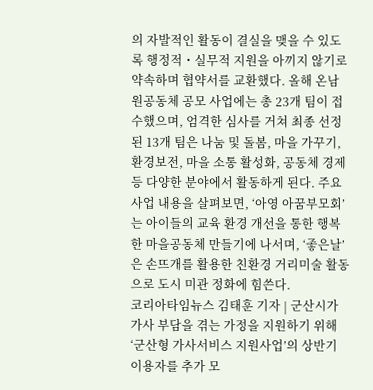의 자발적인 활동이 결실을 맺을 수 있도록 행정적・실무적 지원을 아끼지 않기로 약속하며 협약서를 교환했다. 올해 온남원공동체 공모 사업에는 총 23개 팀이 접수했으며, 엄격한 심사를 거쳐 최종 선정된 13개 팀은 나눔 및 돌봄, 마을 가꾸기, 환경보전, 마을 소통 활성화, 공동체 경제 등 다양한 분야에서 활동하게 된다. 주요 사업 내용을 살펴보면, ‘아영 아꿈부모회’는 아이들의 교육 환경 개선을 통한 행복한 마을공동체 만들기에 나서며, ‘좋은날’은 손뜨개를 활용한 친환경 거리미술 활동으로 도시 미관 정화에 힘쓴다.
코리아타임뉴스 김태훈 기자 | 군산시가 가사 부담을 겪는 가정을 지원하기 위해 ‘군산형 가사서비스 지원사업’의 상반기 이용자를 추가 모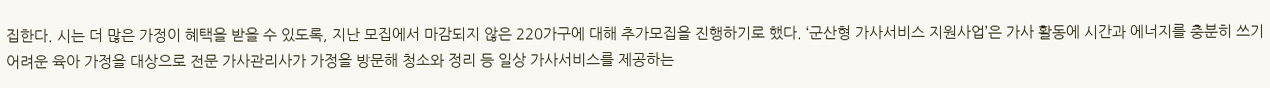집한다. 시는 더 많은 가정이 혜택을 받을 수 있도록, 지난 모집에서 마감되지 않은 220가구에 대해 추가모집을 진행하기로 했다. ‘군산형 가사서비스 지원사업’은 가사 활동에 시간과 에너지를 충분히 쓰기 어려운 육아 가정을 대상으로 전문 가사관리사가 가정을 방문해 청소와 정리 등 일상 가사서비스를 제공하는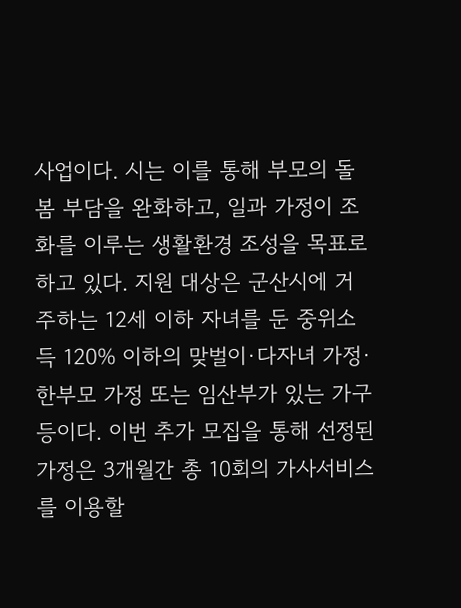사업이다. 시는 이를 통해 부모의 돌봄 부담을 완화하고, 일과 가정이 조화를 이루는 생활환경 조성을 목표로 하고 있다. 지원 대상은 군산시에 거주하는 12세 이하 자녀를 둔 중위소득 120% 이하의 맞벌이·다자녀 가정·한부모 가정 또는 임산부가 있는 가구 등이다. 이번 추가 모집을 통해 선정된 가정은 3개월간 총 10회의 가사서비스를 이용할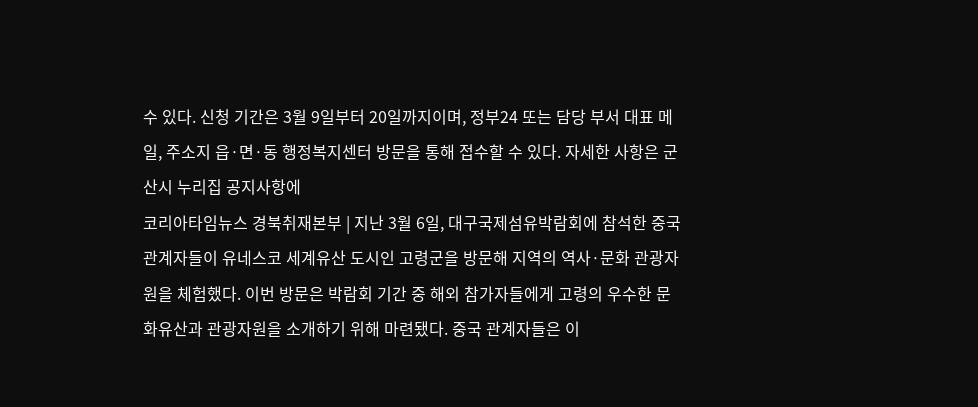수 있다. 신청 기간은 3월 9일부터 20일까지이며, 정부24 또는 담당 부서 대표 메일, 주소지 읍·면·동 행정복지센터 방문을 통해 접수할 수 있다. 자세한 사항은 군산시 누리집 공지사항에
코리아타임뉴스 경북취재본부 | 지난 3월 6일, 대구국제섬유박람회에 참석한 중국 관계자들이 유네스코 세계유산 도시인 고령군을 방문해 지역의 역사·문화 관광자원을 체험했다. 이번 방문은 박람회 기간 중 해외 참가자들에게 고령의 우수한 문화유산과 관광자원을 소개하기 위해 마련됐다. 중국 관계자들은 이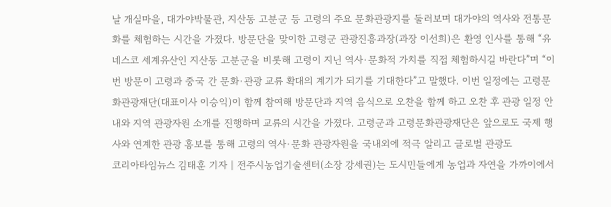날 개실마을, 대가야박물관, 지산동 고분군 등 고령의 주요 문화관광지를 둘러보며 대가야의 역사와 전통문화를 체험하는 시간을 가졌다. 방문단을 맞이한 고령군 관광진흥과장(과장 이선희)은 환영 인사를 통해 “유네스코 세계유산인 지산동 고분군을 비롯해 고령이 지닌 역사·문화적 가치를 직접 체험하시길 바란다”며 “이번 방문이 고령과 중국 간 문화·관광 교류 확대의 계기가 되기를 기대한다”고 말했다. 이번 일정에는 고령문화관광재단(대표이사 이승익)이 함께 참여해 방문단과 지역 음식으로 오찬을 함께 하고 오찬 후 관광 일정 안내와 지역 관광자원 소개를 진행하며 교류의 시간을 가졌다. 고령군과 고령문화관광재단은 앞으로도 국제 행사와 연계한 관광 홍보를 통해 고령의 역사·문화 관광자원을 국내외에 적극 알리고 글로벌 관광도
코리아타임뉴스 김태훈 기자 | 전주시농업기술센터(소장 강세권)는 도시민들에게 농업과 자연을 가까이에서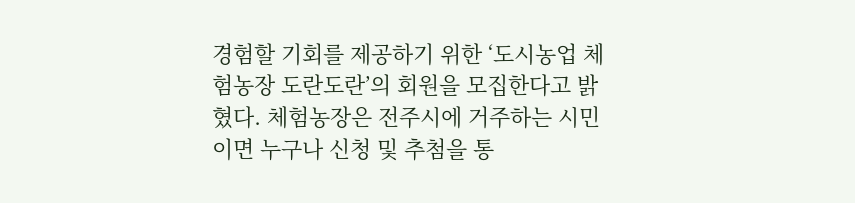경험할 기회를 제공하기 위한 ‘도시농업 체험농장 도란도란’의 회원을 모집한다고 밝혔다. 체험농장은 전주시에 거주하는 시민이면 누구나 신청 및 추첨을 통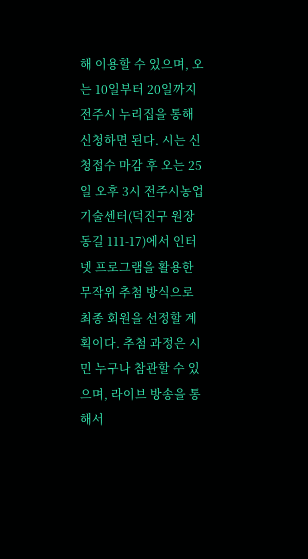해 이용할 수 있으며, 오는 10일부터 20일까지 전주시 누리집을 통해 신청하면 된다. 시는 신청접수 마감 후 오는 25일 오후 3시 전주시농업기술센터(덕진구 원장동길 111-17)에서 인터넷 프로그램을 활용한 무작위 추첨 방식으로 최종 회원을 선정할 계획이다. 추첨 과정은 시민 누구나 참관할 수 있으며, 라이브 방송을 통해서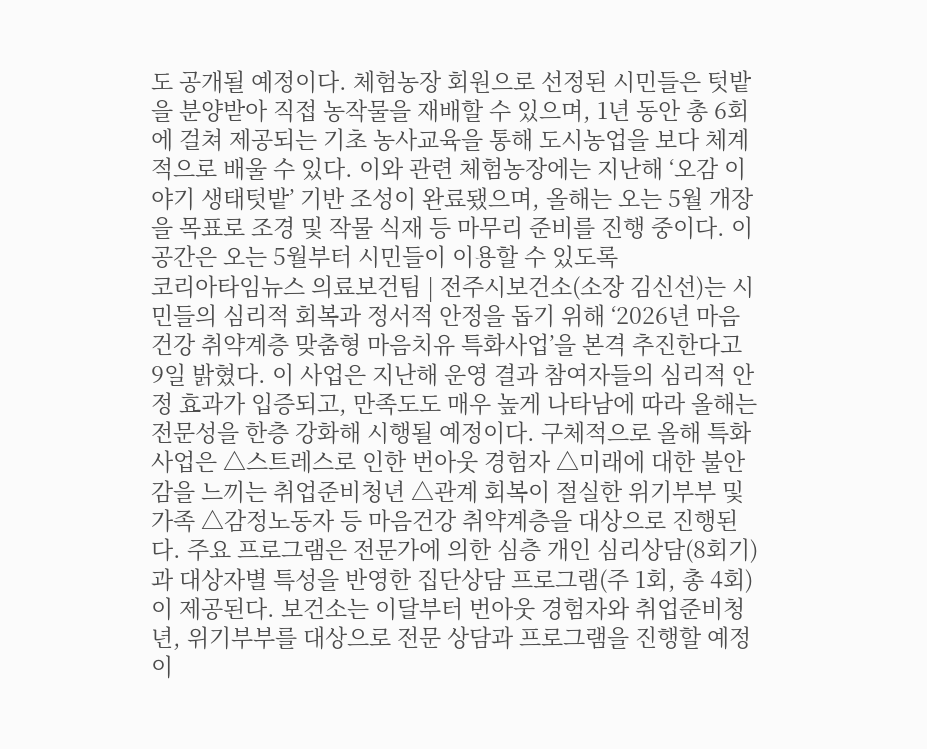도 공개될 예정이다. 체험농장 회원으로 선정된 시민들은 텃밭을 분양받아 직접 농작물을 재배할 수 있으며, 1년 동안 총 6회에 걸쳐 제공되는 기초 농사교육을 통해 도시농업을 보다 체계적으로 배울 수 있다. 이와 관련 체험농장에는 지난해 ‘오감 이야기 생태텃밭’ 기반 조성이 완료됐으며, 올해는 오는 5월 개장을 목표로 조경 및 작물 식재 등 마무리 준비를 진행 중이다. 이 공간은 오는 5월부터 시민들이 이용할 수 있도록
코리아타임뉴스 의료보건팀 | 전주시보건소(소장 김신선)는 시민들의 심리적 회복과 정서적 안정을 돕기 위해 ‘2026년 마음건강 취약계층 맞춤형 마음치유 특화사업’을 본격 추진한다고 9일 밝혔다. 이 사업은 지난해 운영 결과 참여자들의 심리적 안정 효과가 입증되고, 만족도도 매우 높게 나타남에 따라 올해는 전문성을 한층 강화해 시행될 예정이다. 구체적으로 올해 특화사업은 △스트레스로 인한 번아웃 경험자 △미래에 대한 불안감을 느끼는 취업준비청년 △관계 회복이 절실한 위기부부 및 가족 △감정노동자 등 마음건강 취약계층을 대상으로 진행된다. 주요 프로그램은 전문가에 의한 심층 개인 심리상담(8회기)과 대상자별 특성을 반영한 집단상담 프로그램(주 1회, 총 4회)이 제공된다. 보건소는 이달부터 번아웃 경험자와 취업준비청년, 위기부부를 대상으로 전문 상담과 프로그램을 진행할 예정이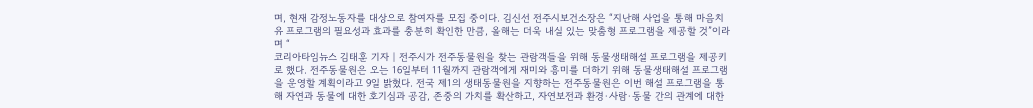며, 현재 감정노동자를 대상으로 참여자를 모집 중이다. 김신선 전주시보건소장은 “지난해 사업을 통해 마음치유 프로그램의 필요성과 효과를 충분히 확인한 만큼, 올해는 더욱 내실 있는 맞춤형 프로그램을 제공할 것”이라며 “
코리아타임뉴스 김태훈 기자 | 전주시가 전주동물원을 찾는 관람객들을 위해 동물생태해설 프로그램을 제공키로 했다. 전주동물원은 오는 16일부터 11월까지 관람객에게 재미와 흥미를 더하기 위해 동물생태해설 프로그램을 운영할 계획이라고 9일 밝혔다. 전국 제1의 생태동물원을 지향하는 전주동물원은 이번 해설 프로그램을 통해 자연과 동물에 대한 호기심과 공감, 존중의 가치를 확산하고, 자연보전과 환경·사람·동물 간의 관계에 대한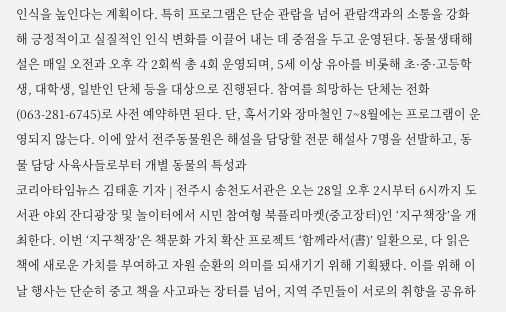인식을 높인다는 계획이다. 특히 프로그램은 단순 관람을 넘어 관람객과의 소통을 강화해 긍정적이고 실질적인 인식 변화를 이끌어 내는 데 중점을 두고 운영된다. 동물생태해설은 매일 오전과 오후 각 2회씩 총 4회 운영되며, 5세 이상 유아를 비롯해 초·중·고등학생, 대학생, 일반인 단체 등을 대상으로 진행된다. 참여를 희망하는 단체는 전화(063-281-6745)로 사전 예약하면 된다. 단, 혹서기와 장마철인 7~8월에는 프로그램이 운영되지 않는다. 이에 앞서 전주동물원은 해설을 담당할 전문 해설사 7명을 선발하고, 동물 담당 사육사들로부터 개별 동물의 특성과
코리아타임뉴스 김태훈 기자 | 전주시 송천도서관은 오는 28일 오후 2시부터 6시까지 도서관 야외 잔디광장 및 놀이터에서 시민 참여형 북플리마켓(중고장터)인 ‘지구책장’을 개최한다. 이번 ‘지구책장’은 책문화 가치 확산 프로젝트 ‘함께라서(書)’ 일환으로, 다 읽은 책에 새로운 가치를 부여하고 자원 순환의 의미를 되새기기 위해 기획됐다. 이를 위해 이날 행사는 단순히 중고 책을 사고파는 장터를 넘어, 지역 주민들이 서로의 취향을 공유하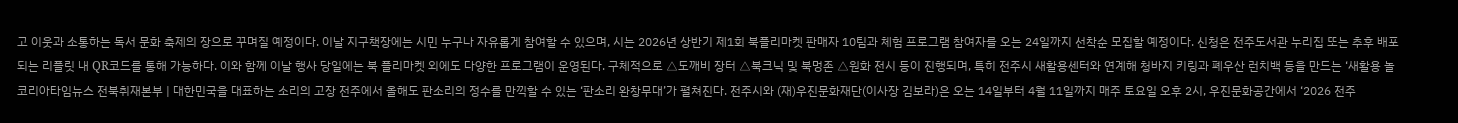고 이웃과 소통하는 독서 문화 축제의 장으로 꾸며질 예정이다. 이날 지구책장에는 시민 누구나 자유롭게 참여할 수 있으며, 시는 2026년 상반기 제1회 북플리마켓 판매자 10팀과 체험 프로그램 참여자를 오는 24일까지 선착순 모집할 예정이다. 신청은 전주도서관 누리집 또는 추후 배포되는 리플릿 내 QR코드를 통해 가능하다. 이와 함께 이날 행사 당일에는 북 플리마켓 외에도 다양한 프로그램이 운영된다. 구체적으로 △도깨비 장터 △북크닉 및 북멍존 △원화 전시 등이 진행되며, 특히 전주시 새활용센터와 연계해 청바지 키링과 폐우산 런치백 등을 만드는 ‘새활용 놀
코리아타임뉴스 전북취재본부 | 대한민국을 대표하는 소리의 고장 전주에서 올해도 판소리의 정수를 만끽할 수 있는 ‘판소리 완창무대’가 펼쳐진다. 전주시와 (재)우진문화재단(이사장 김보라)은 오는 14일부터 4월 11일까지 매주 토요일 오후 2시, 우진문화공간에서 ‘2026 전주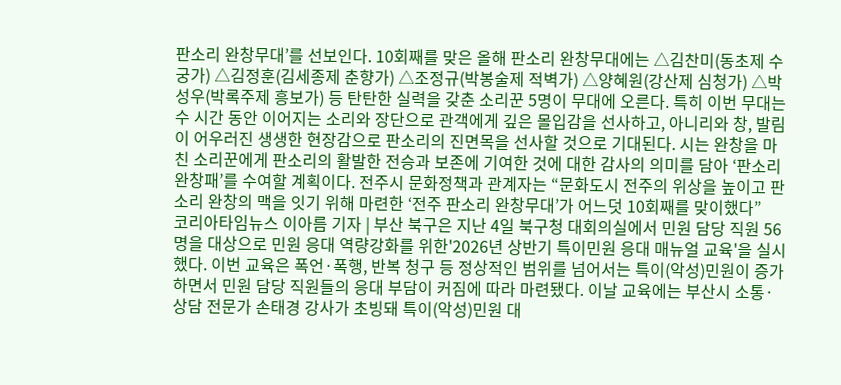판소리 완창무대’를 선보인다. 10회째를 맞은 올해 판소리 완창무대에는 △김찬미(동초제 수궁가) △김정훈(김세종제 춘향가) △조정규(박봉술제 적벽가) △양혜원(강산제 심청가) △박성우(박록주제 흥보가) 등 탄탄한 실력을 갖춘 소리꾼 5명이 무대에 오른다. 특히 이번 무대는 수 시간 동안 이어지는 소리와 장단으로 관객에게 깊은 몰입감을 선사하고, 아니리와 창, 발림이 어우러진 생생한 현장감으로 판소리의 진면목을 선사할 것으로 기대된다. 시는 완창을 마친 소리꾼에게 판소리의 활발한 전승과 보존에 기여한 것에 대한 감사의 의미를 담아 ‘판소리 완창패’를 수여할 계획이다. 전주시 문화정책과 관계자는 “문화도시 전주의 위상을 높이고 판소리 완창의 맥을 잇기 위해 마련한 ‘전주 판소리 완창무대’가 어느덧 10회째를 맞이했다”
코리아타임뉴스 이아름 기자 | 부산 북구은 지난 4일 북구청 대회의실에서 민원 담당 직원 56명을 대상으로 민원 응대 역량강화를 위한'2026년 상반기 특이민원 응대 매뉴얼 교육'을 실시했다. 이번 교육은 폭언·폭행, 반복 청구 등 정상적인 범위를 넘어서는 특이(악성)민원이 증가하면서 민원 담당 직원들의 응대 부담이 커짐에 따라 마련됐다. 이날 교육에는 부산시 소통·상담 전문가 손태경 강사가 초빙돼 특이(악성)민원 대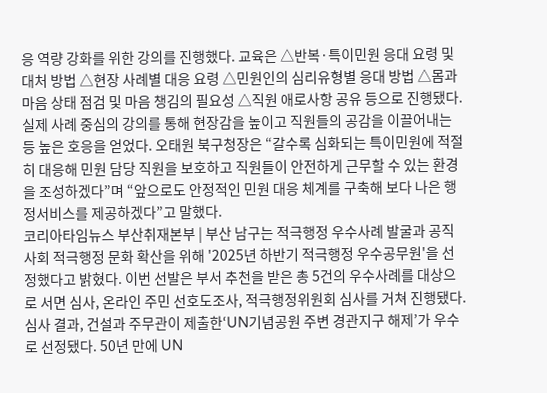응 역량 강화를 위한 강의를 진행했다. 교육은 △반복·특이민원 응대 요령 및 대처 방법 △현장 사례별 대응 요령 △민원인의 심리유형별 응대 방법 △몸과 마음 상태 점검 및 마음 챙김의 필요성 △직원 애로사항 공유 등으로 진행됐다. 실제 사례 중심의 강의를 통해 현장감을 높이고 직원들의 공감을 이끌어내는 등 높은 호응을 얻었다. 오태원 북구청장은 “갈수록 심화되는 특이민원에 적절히 대응해 민원 담당 직원을 보호하고 직원들이 안전하게 근무할 수 있는 환경을 조성하겠다”며 “앞으로도 안정적인 민원 대응 체계를 구축해 보다 나은 행정서비스를 제공하겠다”고 말했다.
코리아타임뉴스 부산취재본부 | 부산 남구는 적극행정 우수사례 발굴과 공직사회 적극행정 문화 확산을 위해 '2025년 하반기 적극행정 우수공무원'을 선정했다고 밝혔다. 이번 선발은 부서 추천을 받은 총 5건의 우수사례를 대상으로 서면 심사, 온라인 주민 선호도조사, 적극행정위원회 심사를 거쳐 진행됐다. 심사 결과, 건설과 주무관이 제출한‘UN기념공원 주변 경관지구 해제’가 우수로 선정됐다. 50년 만에 UN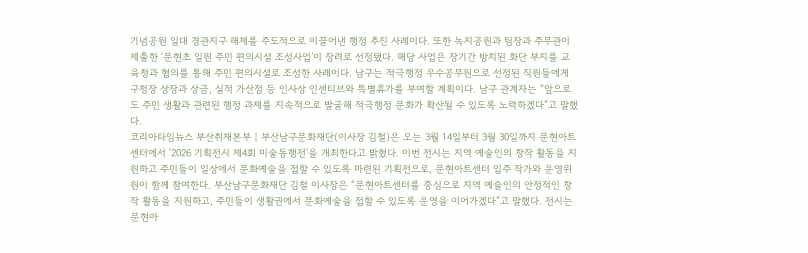기념공원 일대 경관지구 해제를 주도적으로 이끌어낸 행정 추진 사례이다. 또한 녹지공원과 팀장과 주무관이 제출한 ‘문현초 일원 주민 편의시설 조성사업’이 장려로 선정됐다. 해당 사업은 장기간 방치된 화단 부지를 교육청과 협의를 통해 주민 편의시설로 조성한 사례이다. 남구는 적극행정 우수공무원으로 선정된 직원들에게 구청장 상장과 상금, 실적 가산점 등 인사상 인센티브와 특별휴가를 부여할 계획이다. 남구 관계자는 “앞으로도 주민 생활과 관련된 행정 과제를 지속적으로 발굴해 적극행정 문화가 확산될 수 있도록 노력하겠다”고 말했다.
코리아타임뉴스 부산취재본부 | 부산남구문화재단(이사장 김철)은 오는 3월 14일부터 3월 30일까지 문현아트센터에서 '2026 기획전시 제4회 미술동행전'을 개최한다고 밝혔다. 이번 전시는 지역 예술인의 창작 활동을 지원하고 주민들이 일상에서 문화예술을 접할 수 있도록 마련된 기획전으로, 문현아트센터 입주 작가와 운영위원이 함께 참여한다. 부산남구문화재단 김철 이사장은 “문현아트센터를 중심으로 지역 예술인의 안정적인 창작 활동을 지원하고, 주민들이 생활권에서 문화예술을 접할 수 있도록 운영을 이어가겠다”고 말했다. 전시는 문현아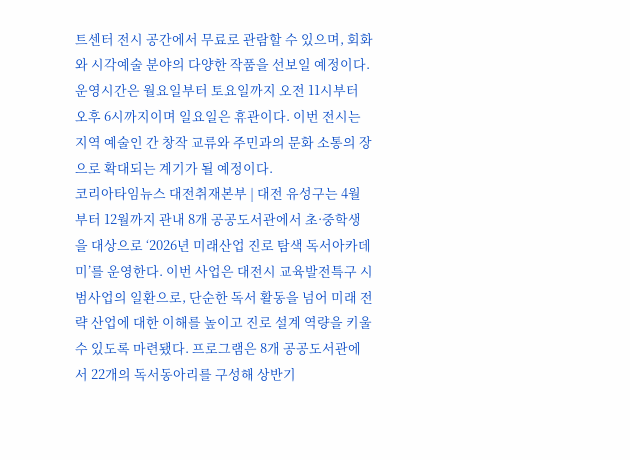트센터 전시 공간에서 무료로 관람할 수 있으며, 회화와 시각예술 분야의 다양한 작품을 선보일 예정이다. 운영시간은 월요일부터 토요일까지 오전 11시부터 오후 6시까지이며 일요일은 휴관이다. 이번 전시는 지역 예술인 간 창작 교류와 주민과의 문화 소통의 장으로 확대되는 계기가 될 예정이다.
코리아타임뉴스 대전취재본부 | 대전 유성구는 4월부터 12월까지 관내 8개 공공도서관에서 초·중학생을 대상으로 ‘2026년 미래산업 진로 탐색 독서아카데미’를 운영한다. 이번 사업은 대전시 교육발전특구 시범사업의 일환으로, 단순한 독서 활동을 넘어 미래 전략 산업에 대한 이해를 높이고 진로 설계 역량을 키울 수 있도록 마련됐다. 프로그램은 8개 공공도서관에서 22개의 독서동아리를 구성해 상반기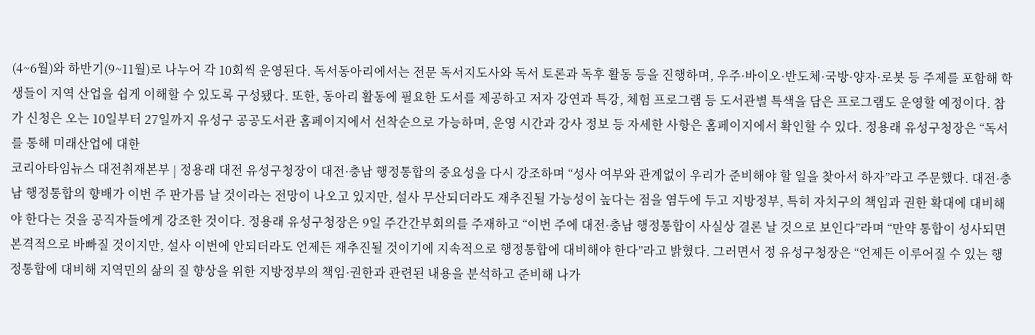(4~6월)와 하반기(9~11월)로 나누어 각 10회씩 운영된다. 독서동아리에서는 전문 독서지도사와 독서 토론과 독후 활동 등을 진행하며, 우주·바이오·반도체·국방·양자·로봇 등 주제를 포함해 학생들이 지역 산업을 쉽게 이해할 수 있도록 구성됐다. 또한, 동아리 활동에 필요한 도서를 제공하고 저자 강연과 특강, 체험 프로그램 등 도서관별 특색을 담은 프로그램도 운영할 예정이다. 참가 신청은 오는 10일부터 27일까지 유성구 공공도서관 홈페이지에서 선착순으로 가능하며, 운영 시간과 강사 정보 등 자세한 사항은 홈페이지에서 확인할 수 있다. 정용래 유성구청장은 “독서를 통해 미래산업에 대한
코리아타임뉴스 대전취재본부 | 정용래 대전 유성구청장이 대전·충남 행정통합의 중요성을 다시 강조하며 “성사 여부와 관계없이 우리가 준비해야 할 일을 찾아서 하자”라고 주문했다. 대전·충남 행정통합의 향배가 이번 주 판가름 날 것이라는 전망이 나오고 있지만, 설사 무산되더라도 재추진될 가능성이 높다는 점을 염두에 두고 지방정부, 특히 자치구의 책임과 권한 확대에 대비해야 한다는 것을 공직자들에게 강조한 것이다. 정용래 유성구청장은 9일 주간간부회의를 주재하고 “이번 주에 대전·충남 행정통합이 사실상 결론 날 것으로 보인다”라며 “만약 통합이 성사되면 본격적으로 바빠질 것이지만, 설사 이번에 안되더라도 언제든 재추진될 것이기에 지속적으로 행정통합에 대비해야 한다”라고 밝혔다. 그러면서 정 유성구청장은 “언제든 이루어질 수 있는 행정통합에 대비해 지역민의 삶의 질 향상을 위한 지방정부의 책임·권한과 관련된 내용을 분석하고 준비해 나가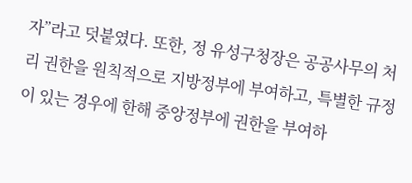자”라고 덧붙였다. 또한, 정 유성구청장은 공공사무의 처리 권한을 원칙적으로 지방정부에 부여하고, 특별한 규정이 있는 경우에 한해 중앙정부에 권한을 부여하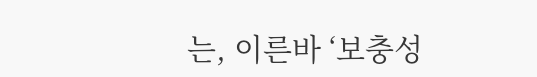는, 이른바 ‘보충성